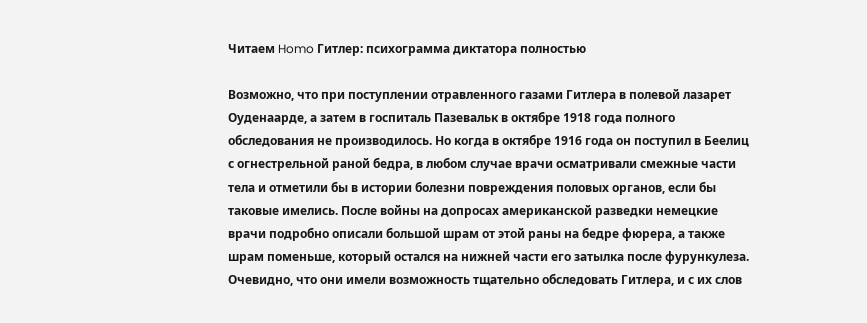Читаем Homo Гитлер: психограмма диктатора полностью

Возможно, что при поступлении отравленного газами Гитлера в полевой лазарет Оуденаарде, а затем в госпиталь Пазевальк в октябре 1918 года полного обследования не производилось. Но когда в октябре 1916 года он поступил в Беелиц с огнестрельной раной бедра, в любом случае врачи осматривали смежные части тела и отметили бы в истории болезни повреждения половых органов, если бы таковые имелись. После войны на допросах американской разведки немецкие врачи подробно описали большой шрам от этой раны на бедре фюрера, а также шрам поменьше, который остался на нижней части его затылка после фурункулеза. Очевидно, что они имели возможность тщательно обследовать Гитлера, и с их слов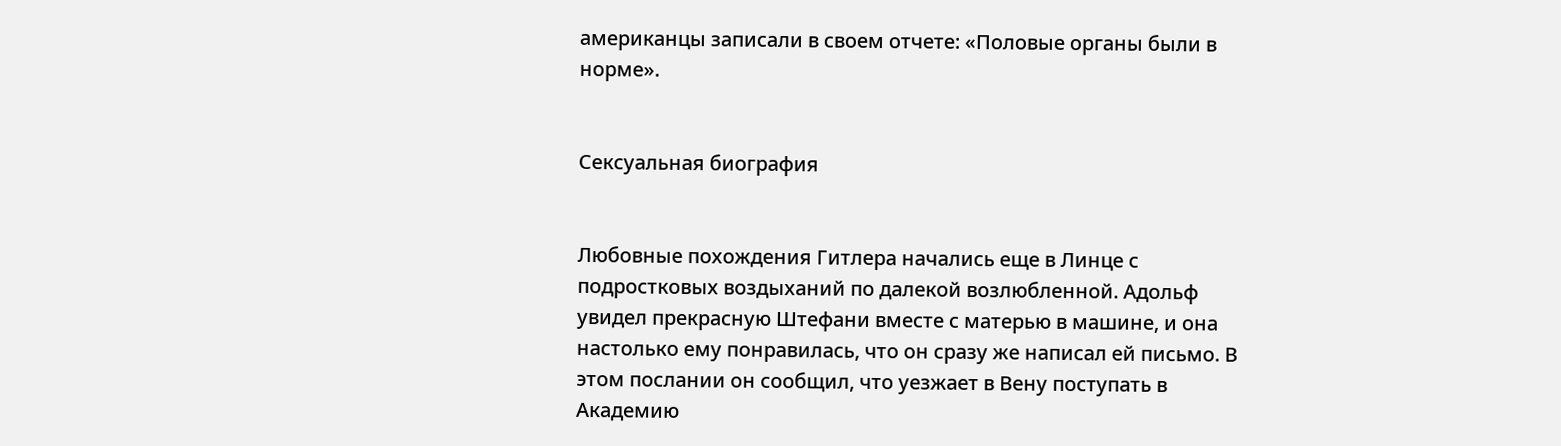американцы записали в своем отчете: «Половые органы были в норме».


Сексуальная биография


Любовные похождения Гитлера начались еще в Линце с подростковых воздыханий по далекой возлюбленной. Адольф увидел прекрасную Штефани вместе с матерью в машине, и она настолько ему понравилась, что он сразу же написал ей письмо. В этом послании он сообщил, что уезжает в Вену поступать в Академию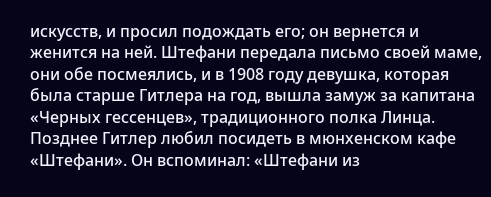искусств, и просил подождать его; он вернется и женится на ней. Штефани передала письмо своей маме, они обе посмеялись, и в 1908 году девушка, которая была старше Гитлера на год, вышла замуж за капитана «Черных гессенцев», традиционного полка Линца. Позднее Гитлер любил посидеть в мюнхенском кафе «Штефани». Он вспоминал: «Штефани из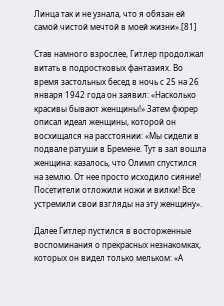Линца так и не узнала, что я обязан ей самой чистой мечтой в моей жизни».[81]

Став намного взрослее, Гитлер продолжал витать в подростковых фантазиях. Во время застольных бесед в ночь с 25 на 26 января 1942 года он заявил: «Насколько красивы бывают женщины!» Затем фюрер описал идеал женщины, которой он восхищался на расстоянии: «Мы сидели в подвале ратуши в Бремене. Тут в зал вошла женщина: казалось, что Олимп спустился на землю. От нее просто исходило сияние! Посетители отложили ножи и вилки! Все устремили свои взгляды на эту женщину».

Далее Гитлер пустился в восторженные воспоминания о прекрасных незнакомках, которых он видел только мельком: «А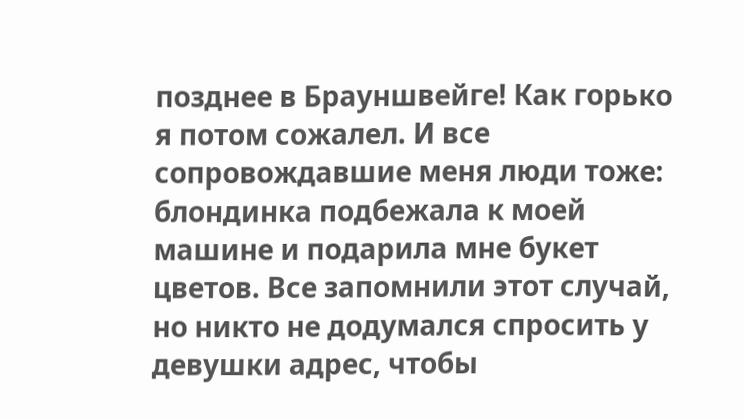позднее в Брауншвейге! Как горько я потом сожалел. И все сопровождавшие меня люди тоже: блондинка подбежала к моей машине и подарила мне букет цветов. Все запомнили этот случай, но никто не додумался спросить у девушки адрес, чтобы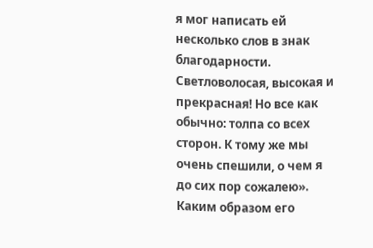я мог написать ей несколько слов в знак благодарности. Светловолосая, высокая и прекрасная! Но все как обычно: толпа со всех сторон. К тому же мы очень спешили, о чем я до сих пор сожалею». Каким образом его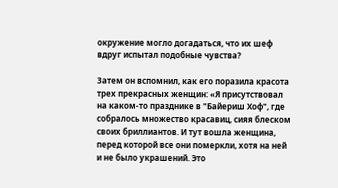окружение могло догадаться, что их шеф вдруг испытал подобные чувства?

Затем он вспомнил, как его поразила красота трех прекрасных женщин: «Я присутствовал на каком-то празднике в "Байериш Хоф", где собралось множество красавиц, сияя блеском своих бриллиантов. И тут вошла женщина, перед которой все они померкли, хотя на ней и не было украшений. Это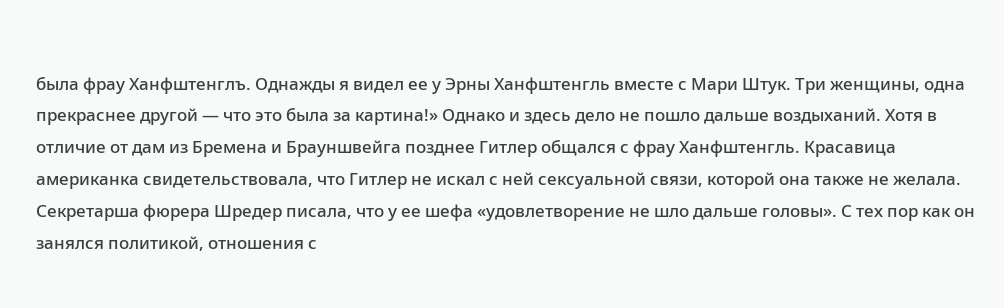была фрау Ханфштенглъ. Однажды я видел ее у Эрны Ханфштенгль вместе с Мари Штук. Три женщины, одна прекраснее другой — что это была за картина!» Однако и здесь дело не пошло дальше воздыханий. Хотя в отличие от дам из Бремена и Брауншвейга позднее Гитлер общался с фрау Ханфштенгль. Красавица американка свидетельствовала, что Гитлер не искал с ней сексуальной связи, которой она также не желала. Секретарша фюрера Шредер писала, что у ее шефа «удовлетворение не шло дальше головы». С тех пор как он занялся политикой, отношения с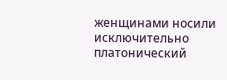женщинами носили исключительно платонический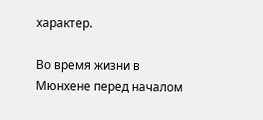характер.

Во время жизни в Мюнхене перед началом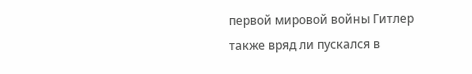первой мировой войны Гитлер также вряд ли пускался в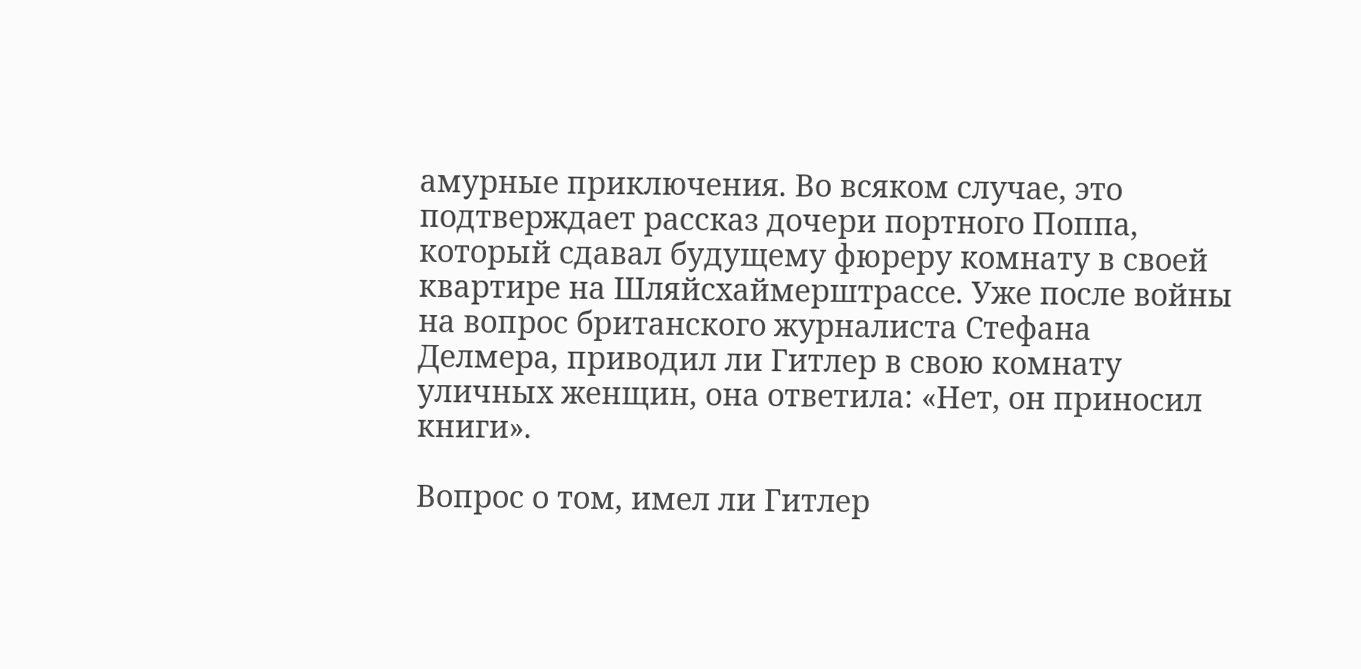амурные приключения. Во всяком случае, это подтверждает рассказ дочери портного Поппа, который сдавал будущему фюреру комнату в своей квартире на Шляйсхаймерштрассе. Уже после войны на вопрос британского журналиста Стефана Делмера, приводил ли Гитлер в свою комнату уличных женщин, она ответила: «Нет, он приносил книги».

Вопрос о том, имел ли Гитлер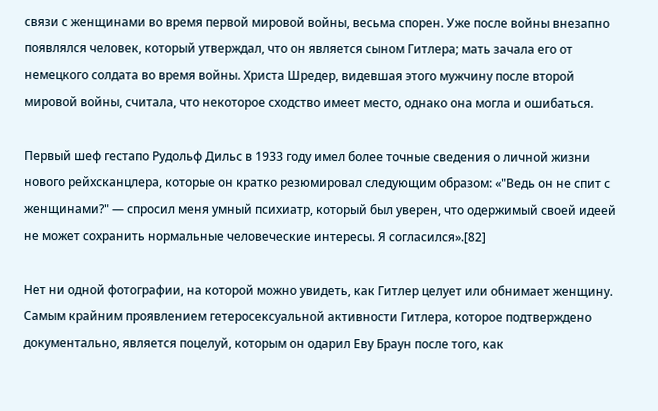связи с женщинами во время первой мировой войны, весьма спорен. Уже после войны внезапно появлялся человек, который утверждал, что он является сыном Гитлера; мать зачала его от немецкого солдата во время войны. Христа Шредер, видевшая этого мужчину после второй мировой войны, считала, что некоторое сходство имеет место, однако она могла и ошибаться.

Первый шеф гестапо Рудольф Дильс в 1933 году имел более точные сведения о личной жизни нового рейхсканцлера, которые он кратко резюмировал следующим образом: «"Ведь он не спит с женщинами?" — спросил меня умный психиатр, который был уверен, что одержимый своей идеей не может сохранить нормальные человеческие интересы. Я согласился».[82]

Нет ни одной фотографии, на которой можно увидеть, как Гитлер целует или обнимает женщину. Самым крайним проявлением гетеросексуальной активности Гитлера, которое подтверждено документально, является поцелуй, которым он одарил Еву Браун после того, как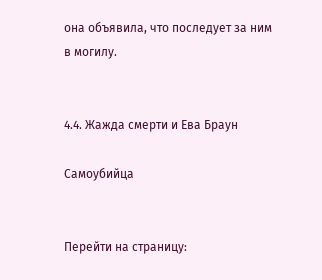она объявила, что последует за ним в могилу.


4.4. Жажда смерти и Ева Браун

Самоубийца


Перейти на страницу: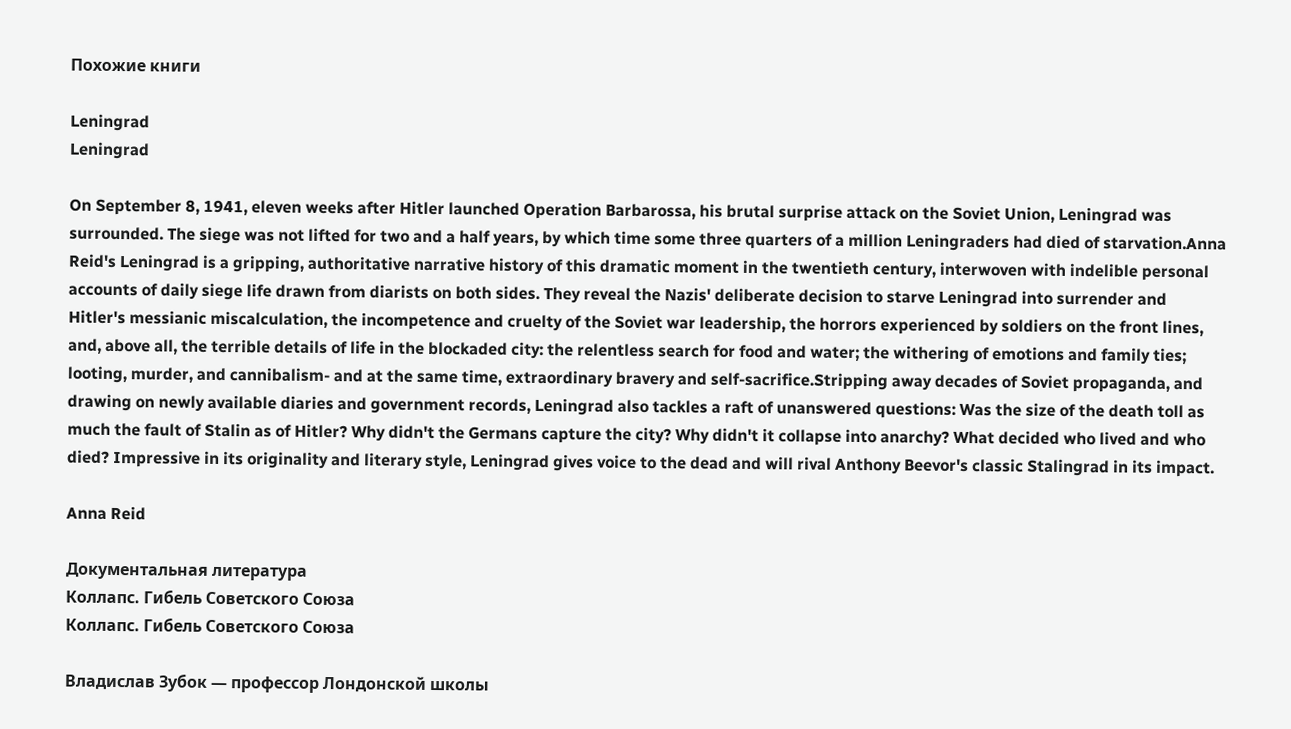Похожие книги

Leningrad
Leningrad

On September 8, 1941, eleven weeks after Hitler launched Operation Barbarossa, his brutal surprise attack on the Soviet Union, Leningrad was surrounded. The siege was not lifted for two and a half years, by which time some three quarters of a million Leningraders had died of starvation.Anna Reid's Leningrad is a gripping, authoritative narrative history of this dramatic moment in the twentieth century, interwoven with indelible personal accounts of daily siege life drawn from diarists on both sides. They reveal the Nazis' deliberate decision to starve Leningrad into surrender and Hitler's messianic miscalculation, the incompetence and cruelty of the Soviet war leadership, the horrors experienced by soldiers on the front lines, and, above all, the terrible details of life in the blockaded city: the relentless search for food and water; the withering of emotions and family ties; looting, murder, and cannibalism- and at the same time, extraordinary bravery and self-sacrifice.Stripping away decades of Soviet propaganda, and drawing on newly available diaries and government records, Leningrad also tackles a raft of unanswered questions: Was the size of the death toll as much the fault of Stalin as of Hitler? Why didn't the Germans capture the city? Why didn't it collapse into anarchy? What decided who lived and who died? Impressive in its originality and literary style, Leningrad gives voice to the dead and will rival Anthony Beevor's classic Stalingrad in its impact.

Anna Reid

Документальная литература
Коллапс. Гибель Советского Союза
Коллапс. Гибель Советского Союза

Владислав Зубок — профессор Лондонской школы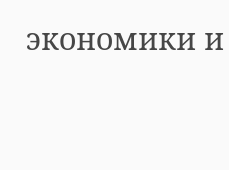экономики и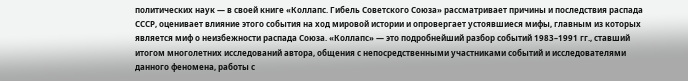политических наук — в своей книге «Коллапс. Гибель Советского Союза» рассматривает причины и последствия распада СССР, оценивает влияние этого события на ход мировой истории и опровергает устоявшиеся мифы, главным из которых является миф о неизбежности распада Союза. «Коллапс» — это подробнейший разбор событий 1983–1991 гг., ставший итогом многолетних исследований автора, общения с непосредственными участниками событий и исследователями данного феномена, работы с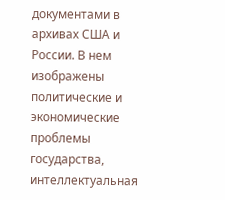документами в архивах США и России. В нем изображены политические и экономические проблемы государства, интеллектуальная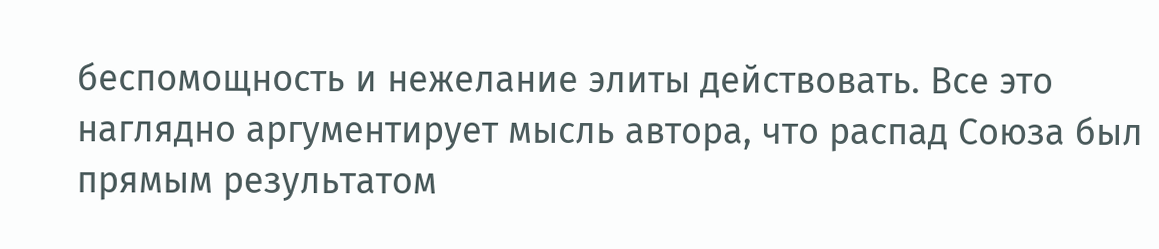беспомощность и нежелание элиты действовать. Все это наглядно аргументирует мысль автора, что распад Союза был прямым результатом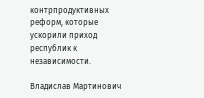контрпродуктивных реформ, которые ускорили приход республик к независимости.

Владислав Мартинович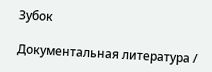Зубок

Документальная литература /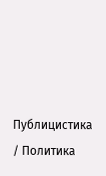Публицистика / Политика